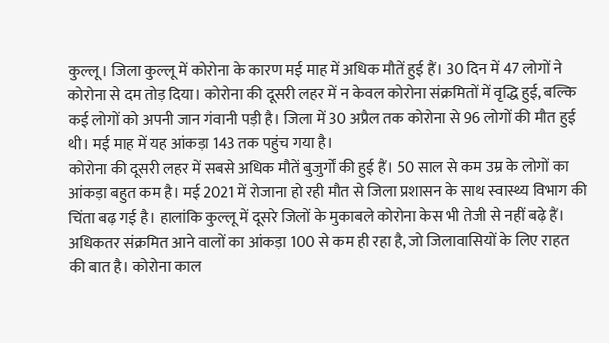कुल्लू। जिला कुल्लू में कोरोना के कारण मई माह में अधिक मौतें हुई हैं। 30 दिन में 47 लोगों ने कोरोना से दम तोड़ दिया। कोरोना की दूसरी लहर में न केवल कोरोना संक्रमितों में वृद्धि हुई, बल्कि कई लोगों को अपनी जान गंवानी पड़ी है। जिला में 30 अप्रैल तक कोरोना से 96 लोगों की मौत हुई थी। मई माह में यह आंकड़ा 143 तक पहुंच गया है।
कोरोना की दूसरी लहर में सबसे अधिक मौतें बुजुर्गों की हुई हैं। 50 साल से कम उम्र के लोगों का आंकड़ा बहुत कम है। मई 2021 में रोजाना हो रही मौत से जिला प्रशासन के साथ स्वास्थ्य विभाग की चिंता बढ़ गई है। हालांकि कुल्लू में दूसरे जिलों के मुकाबले कोरोना केस भी तेजी से नहीं बढ़े हैं। अधिकतर संक्रमित आने वालों का आंकड़ा 100 से कम ही रहा है, जो जिलावासियों के लिए राहत की बात है। कोरोना काल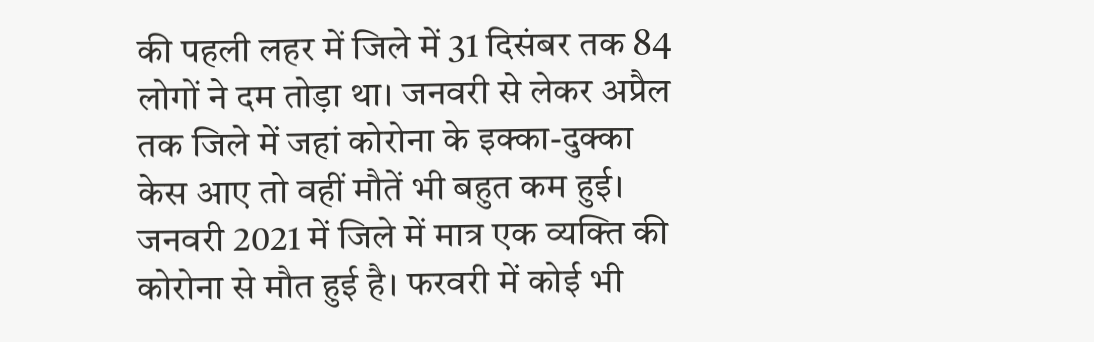की पहली लहर में जिले में 31 दिसंबर तक 84 लोगों ने दम तोड़ा था। जनवरी से लेकर अप्रैल तक जिले में जहां कोरोना के इक्का-दुक्का केस आए तो वहीं मौतें भी बहुत कम हुई। जनवरी 2021 में जिले में मात्र एक व्यक्ति की कोरोना से मौत हुई है। फरवरी में कोई भी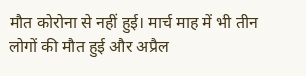मौत कोरोना से नहीं हुई। मार्च माह में भी तीन लोगों की मौत हुई और अप्रैल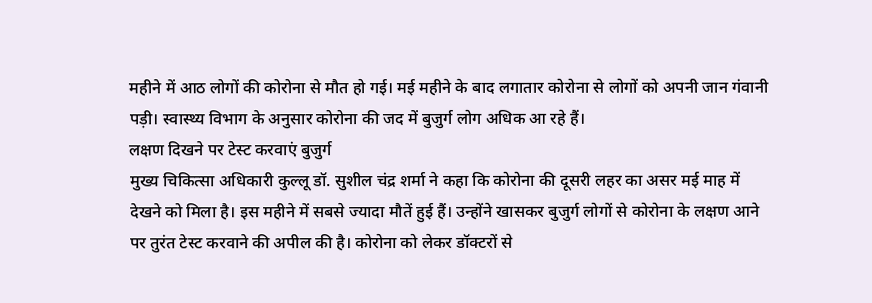महीने में आठ लोगों की कोरोना से मौत हो गई। मई महीने के बाद लगातार कोरोना से लोगों को अपनी जान गंवानी पड़ी। स्वास्थ्य विभाग के अनुसार कोरोना की जद में बुजुर्ग लोग अधिक आ रहे हैं।
लक्षण दिखने पर टेस्ट करवाएं बुजुर्ग
मुख्य चिकित्सा अधिकारी कुल्लू डॉ. सुशील चंद्र शर्मा ने कहा कि कोरोना की दूसरी लहर का असर मई माह में देखने को मिला है। इस महीने में सबसे ज्यादा मौतें हुई हैं। उन्होंने खासकर बुजुर्ग लोगों से कोरोना के लक्षण आने पर तुरंत टेस्ट करवाने की अपील की है। कोरोना को लेकर डॉक्टरों से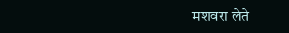मशवरा लेते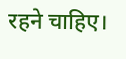रहने चाहिए।